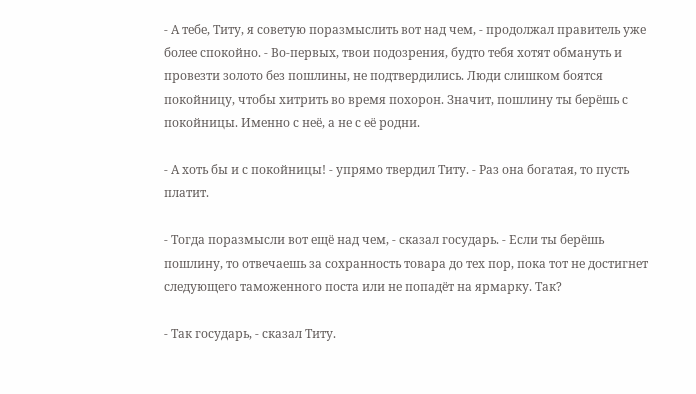- А тебе, Титу, я советую поразмыслить вот над чем, - продолжал правитель уже более спокойно. - Во-первых, твои подозрения, будто тебя хотят обмануть и провезти золото без пошлины, не подтвердились. Люди слишком боятся покойницу, чтобы хитрить во время похорон. Значит, пошлину ты берёшь с покойницы. Именно с неё, а не с её родни.

- А хоть бы и с покойницы! - упрямо твердил Титу. - Раз она богатая, то пусть платит.

- Тогда поразмысли вот ещё над чем, - сказал государь. - Если ты берёшь пошлину, то отвечаешь за сохранность товара до тех пор, пока тот не достигнет следующего таможенного поста или не попадёт на ярмарку. Так?

- Так государь, - сказал Титу.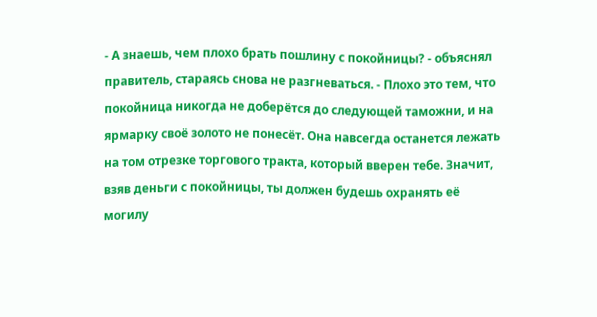- А знаешь, чем плохо брать пошлину с покойницы? - объяснял правитель, стараясь снова не разгневаться. - Плохо это тем, что покойница никогда не доберётся до следующей таможни, и на ярмарку своё золото не понесёт. Она навсегда останется лежать на том отрезке торгового тракта, который вверен тебе. Значит, взяв деньги с покойницы, ты должен будешь охранять её могилу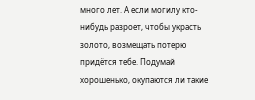много лет. А если могилу кто-нибудь разроет, чтобы украсть золото, возмещать потерю придётся тебе. Подумай хорошенько, окупаются ли такие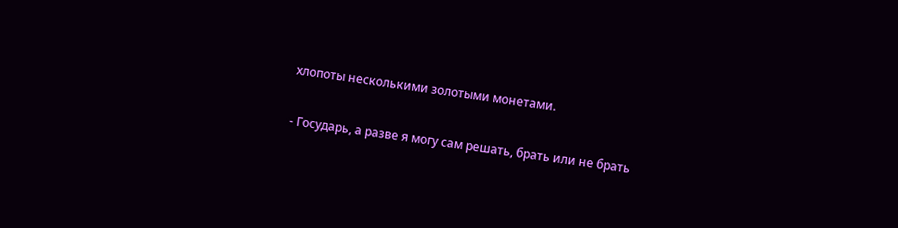хлопоты несколькими золотыми монетами.

- Государь, а разве я могу сам решать, брать или не брать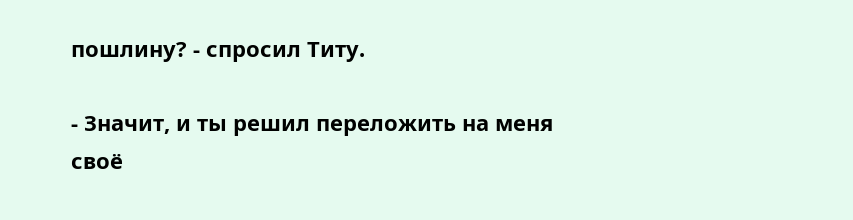пошлину? - спросил Титу.

- Значит, и ты решил переложить на меня своё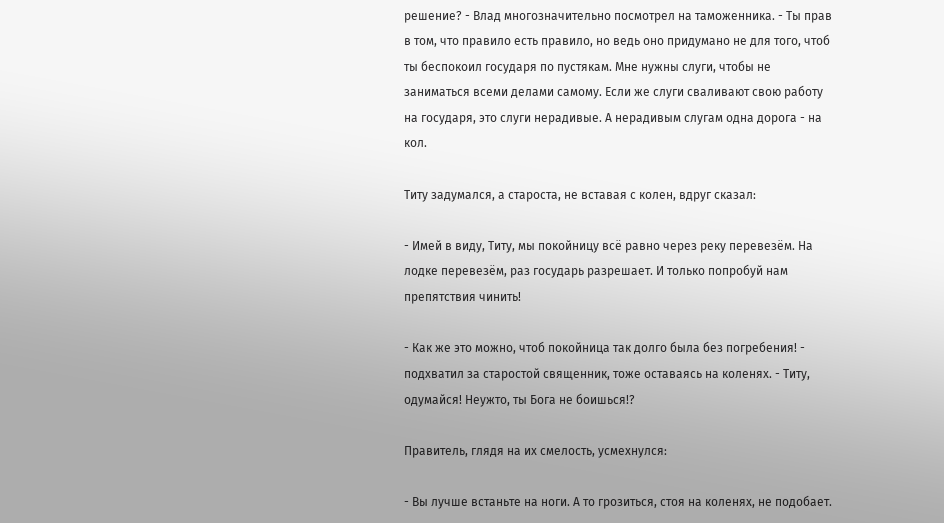решение? - Влад многозначительно посмотрел на таможенника. - Ты прав в том, что правило есть правило, но ведь оно придумано не для того, чтоб ты беспокоил государя по пустякам. Мне нужны слуги, чтобы не заниматься всеми делами самому. Если же слуги сваливают свою работу на государя, это слуги нерадивые. А нерадивым слугам одна дорога - на кол.

Титу задумался, а староста, не вставая с колен, вдруг сказал:

- Имей в виду, Титу, мы покойницу всё равно через реку перевезём. На лодке перевезём, раз государь разрешает. И только попробуй нам препятствия чинить!

- Как же это можно, чтоб покойница так долго была без погребения! - подхватил за старостой священник, тоже оставаясь на коленях. - Титу, одумайся! Неужто, ты Бога не боишься!?

Правитель, глядя на их смелость, усмехнулся:

- Вы лучше встаньте на ноги. А то грозиться, стоя на коленях, не подобает.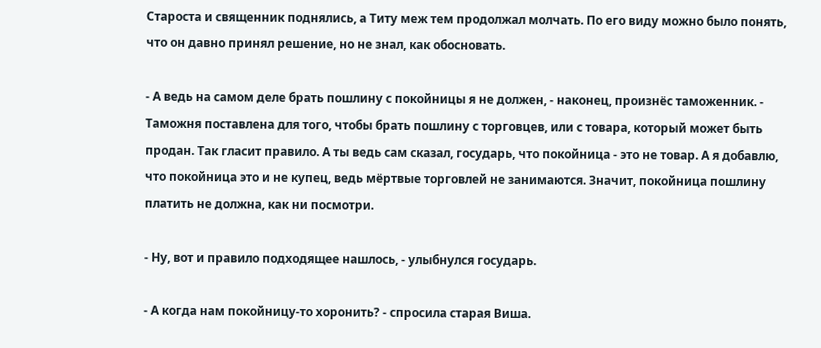Староста и священник поднялись, а Титу меж тем продолжал молчать. По его виду можно было понять, что он давно принял решение, но не знал, как обосновать.

- А ведь на самом деле брать пошлину с покойницы я не должен, - наконец, произнёс таможенник. - Таможня поставлена для того, чтобы брать пошлину с торговцев, или с товара, который может быть продан. Так гласит правило. А ты ведь сам сказал, государь, что покойница - это не товар. А я добавлю, что покойница это и не купец, ведь мёртвые торговлей не занимаются. Значит, покойница пошлину платить не должна, как ни посмотри.

- Ну, вот и правило подходящее нашлось, - улыбнулся государь.

- А когда нам покойницу-то хоронить? - спросила старая Виша.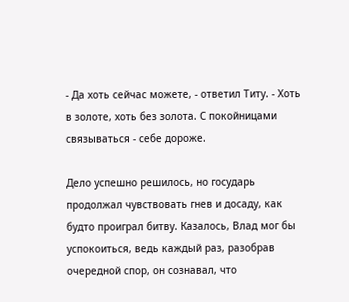- Да хоть сейчас можете, - ответил Титу. - Хоть в золоте, хоть без золота. С покойницами связываться - себе дороже.

Дело успешно решилось, но государь продолжал чувствовать гнев и досаду, как будто проиграл битву. Казалось, Влад мог бы успокоиться, ведь каждый раз, разобрав очередной спор, он сознавал, что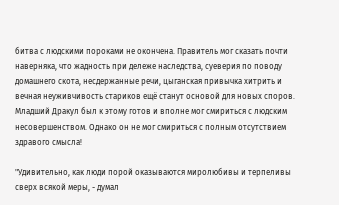битва с людскими пороками не окончена. Правитель мог сказать почти наверняка, что жадность при дележе наследства, суеверия по поводу домашнего скота, несдержанные речи, цыганская привычка хитрить и вечная неуживчивость стариков ещё станут основой для новых споров. Младший Дракул был к этому готов и вполне мог смириться с людским несовершенством. Однако он не мог смириться с полным отсутствием здравого смысла!

"Удивительно, как люди порой оказываются миролюбивы и терпеливы сверх всякой меры, - думал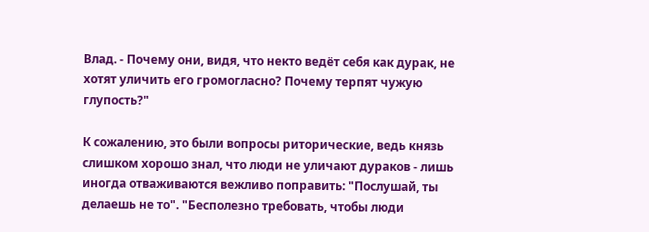Влад. - Почему они, видя, что некто ведёт себя как дурак, не хотят уличить его громогласно? Почему терпят чужую глупость?"

К сожалению, это были вопросы риторические, ведь князь слишком хорошо знал, что люди не уличают дураков - лишь иногда отваживаются вежливо поправить: "Послушай, ты делаешь не то". "Бесполезно требовать, чтобы люди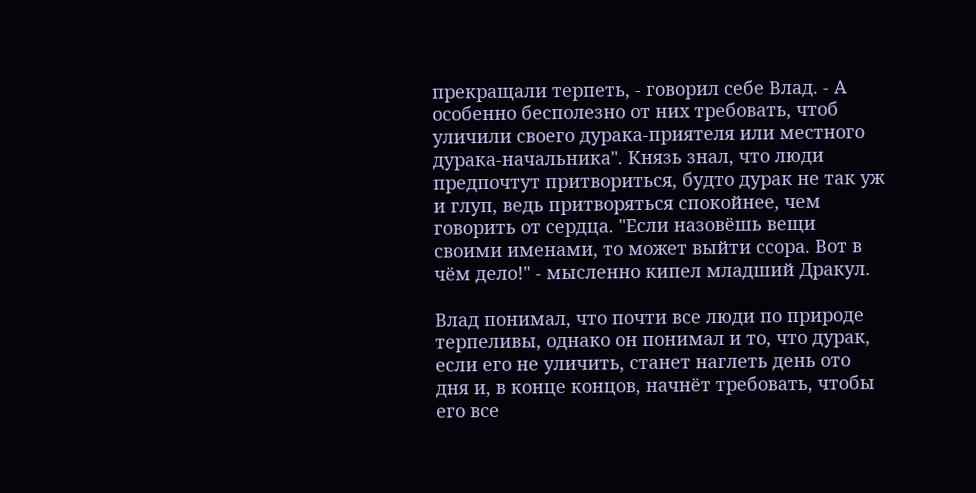прекращали терпеть, - говорил себе Влад. - А особенно бесполезно от них требовать, чтоб уличили своего дурака-приятеля или местного дурака-начальника". Князь знал, что люди предпочтут притвориться, будто дурак не так уж и глуп, ведь притворяться спокойнее, чем говорить от сердца. "Если назовёшь вещи своими именами, то может выйти ссора. Вот в чём дело!" - мысленно кипел младший Дракул.

Влад понимал, что почти все люди по природе терпеливы, однако он понимал и то, что дурак, если его не уличить, станет наглеть день ото дня и, в конце концов, начнёт требовать, чтобы его все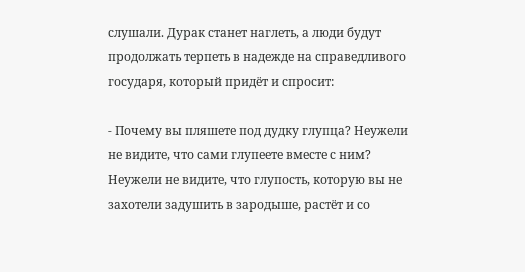слушали. Дурак станет наглеть, а люди будут продолжать терпеть в надежде на справедливого государя, который придёт и спросит:

- Почему вы пляшете под дудку глупца? Неужели не видите, что сами глупеете вместе с ним? Неужели не видите, что глупость, которую вы не захотели задушить в зародыше, растёт и со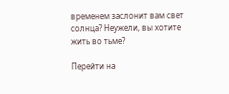временем заслонит вам свет солнца? Неужели, вы хотите жить во тьме?

Перейти на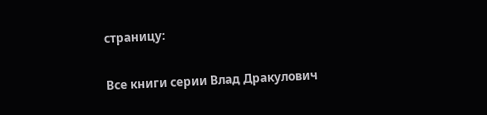страницу:

Все книги серии Влад Дракулович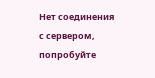Нет соединения с сервером, попробуйте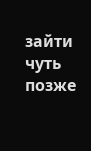зайти чуть позже